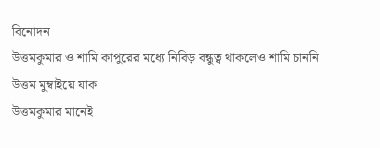বিনোদন
উত্তমকুমার ও শামি কাপুরের মধ্যে নিবিড় বন্ধুত্ব থাকলেও শামি চাননি উত্তম মুম্বাইয়ে যাক
উত্তমকুমার মানেই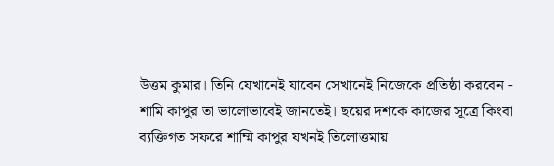উত্তম কুমার। তিনি যেখানেই যাবেন সেখানেই নিজেকে প্রতিষ্ঠা করবেন - শামি কাপুর তা ভালোভাবেই জানতেই। ছয়ের দশকে কাজের সূত্রে কিংবা ব্যক্তিগত সফরে শাম্মি কাপুর যখনই তিলোত্তমায়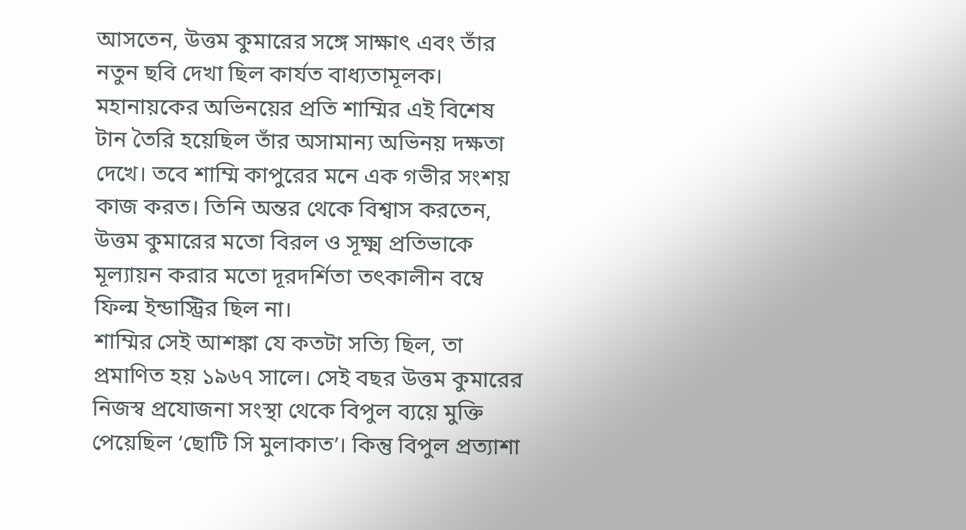আসতেন, উত্তম কুমারের সঙ্গে সাক্ষাৎ এবং তাঁর নতুন ছবি দেখা ছিল কার্যত বাধ্যতামূলক। মহানায়কের অভিনয়ের প্রতি শাম্মির এই বিশেষ টান তৈরি হয়েছিল তাঁর অসামান্য অভিনয় দক্ষতা দেখে। তবে শাম্মি কাপুরের মনে এক গভীর সংশয় কাজ করত। তিনি অন্তর থেকে বিশ্বাস করতেন, উত্তম কুমারের মতো বিরল ও সূক্ষ্ম প্রতিভাকে মূল্যায়ন করার মতো দূরদর্শিতা তৎকালীন বম্বে ফিল্ম ইন্ডাস্ট্রির ছিল না।
শাম্মির সেই আশঙ্কা যে কতটা সত্যি ছিল, তা প্রমাণিত হয় ১৯৬৭ সালে। সেই বছর উত্তম কুমারের নিজস্ব প্রযোজনা সংস্থা থেকে বিপুল ব্যয়ে মুক্তি পেয়েছিল ‘ছোটি সি মুলাকাত’। কিন্তু বিপুল প্রত্যাশা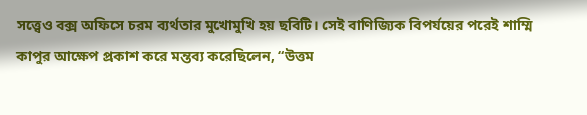সত্ত্বেও বক্স অফিসে চরম ব্যর্থতার মুখোমুখি হয় ছবিটি। সেই বাণিজ্যিক বিপর্যয়ের পরেই শাম্মি কাপুর আক্ষেপ প্রকাশ করে মন্তব্য করেছিলেন, “উত্তম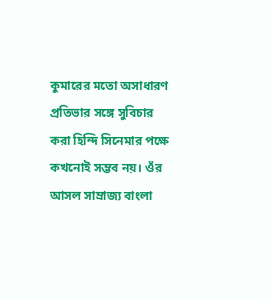কুমারের মতো অসাধারণ প্রতিভার সঙ্গে সুবিচার করা হিন্দি সিনেমার পক্ষে কখনোই সম্ভব নয়। ওঁর আসল সাম্রাজ্য বাংলা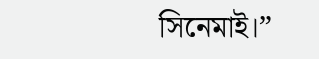সিনেমাই।”